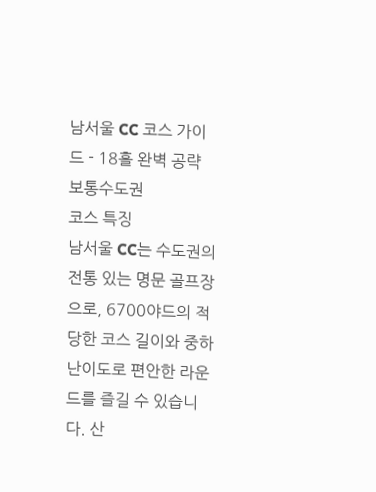남서울 CC 코스 가이드 - 18홀 완벽 공략
보통수도권
코스 특징
남서울 CC는 수도권의 전통 있는 명문 골프장으로, 6700야드의 적당한 코스 길이와 중하 난이도로 편안한 라운드를 즐길 수 있습니다. 산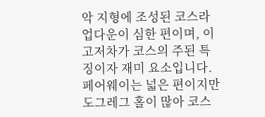악 지형에 조성된 코스라 업다운이 심한 편이며, 이 고저차가 코스의 주된 특징이자 재미 요소입니다. 페어웨이는 넓은 편이지만 도그레그 홀이 많아 코스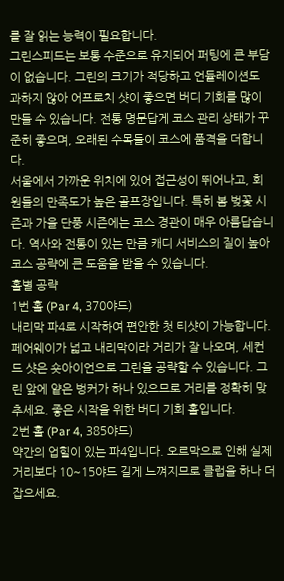를 잘 읽는 능력이 필요합니다.
그린스피드는 보통 수준으로 유지되어 퍼팅에 큰 부담이 없습니다. 그린의 크기가 적당하고 언듈레이션도 과하지 않아 어프로치 샷이 좋으면 버디 기회를 많이 만들 수 있습니다. 전통 명문답게 코스 관리 상태가 꾸준히 좋으며, 오래된 수목들이 코스에 품격을 더합니다.
서울에서 가까운 위치에 있어 접근성이 뛰어나고, 회원들의 만족도가 높은 골프장입니다. 특히 봄 벚꽃 시즌과 가을 단풍 시즌에는 코스 경관이 매우 아름답습니다. 역사와 전통이 있는 만큼 캐디 서비스의 질이 높아 코스 공략에 큰 도움을 받을 수 있습니다.
홀별 공략
1번 홀 (Par 4, 370야드)
내리막 파4로 시작하여 편안한 첫 티샷이 가능합니다. 페어웨이가 넓고 내리막이라 거리가 잘 나오며, 세컨드 샷은 숏아이언으로 그린을 공략할 수 있습니다. 그린 앞에 얕은 벙커가 하나 있으므로 거리를 정확히 맞추세요. 좋은 시작을 위한 버디 기회 홀입니다.
2번 홀 (Par 4, 385야드)
약간의 업힐이 있는 파4입니다. 오르막으로 인해 실제 거리보다 10~15야드 길게 느껴지므로 클럽을 하나 더 잡으세요.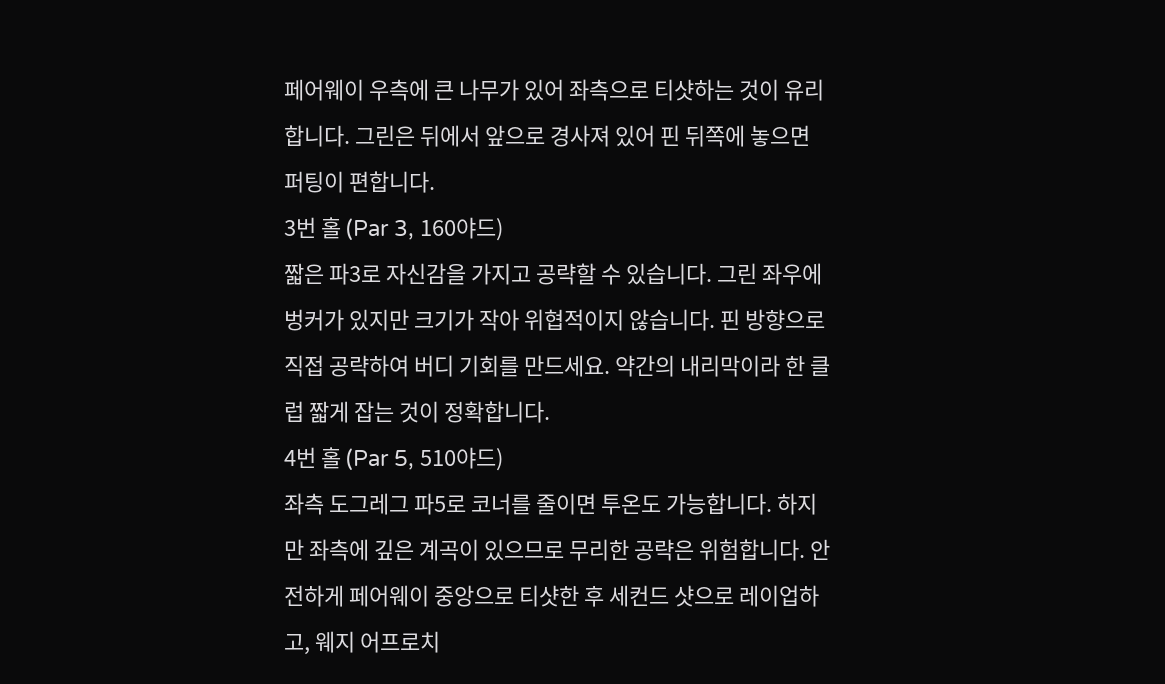페어웨이 우측에 큰 나무가 있어 좌측으로 티샷하는 것이 유리합니다. 그린은 뒤에서 앞으로 경사져 있어 핀 뒤쪽에 놓으면 퍼팅이 편합니다.
3번 홀 (Par 3, 160야드)
짧은 파3로 자신감을 가지고 공략할 수 있습니다. 그린 좌우에 벙커가 있지만 크기가 작아 위협적이지 않습니다. 핀 방향으로 직접 공략하여 버디 기회를 만드세요. 약간의 내리막이라 한 클럽 짧게 잡는 것이 정확합니다.
4번 홀 (Par 5, 510야드)
좌측 도그레그 파5로 코너를 줄이면 투온도 가능합니다. 하지만 좌측에 깊은 계곡이 있으므로 무리한 공략은 위험합니다. 안전하게 페어웨이 중앙으로 티샷한 후 세컨드 샷으로 레이업하고, 웨지 어프로치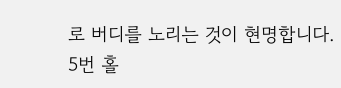로 버디를 노리는 것이 현명합니다.
5번 홀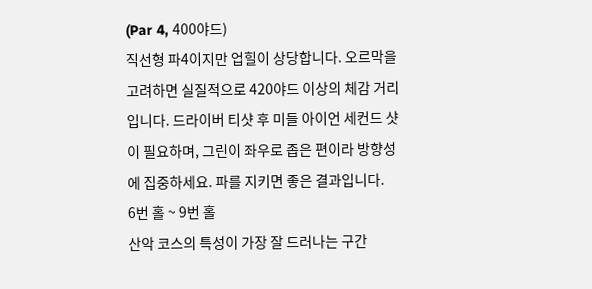(Par 4, 400야드)
직선형 파4이지만 업힐이 상당합니다. 오르막을 고려하면 실질적으로 420야드 이상의 체감 거리입니다. 드라이버 티샷 후 미들 아이언 세컨드 샷이 필요하며, 그린이 좌우로 좁은 편이라 방향성에 집중하세요. 파를 지키면 좋은 결과입니다.
6번 홀 ~ 9번 홀
산악 코스의 특성이 가장 잘 드러나는 구간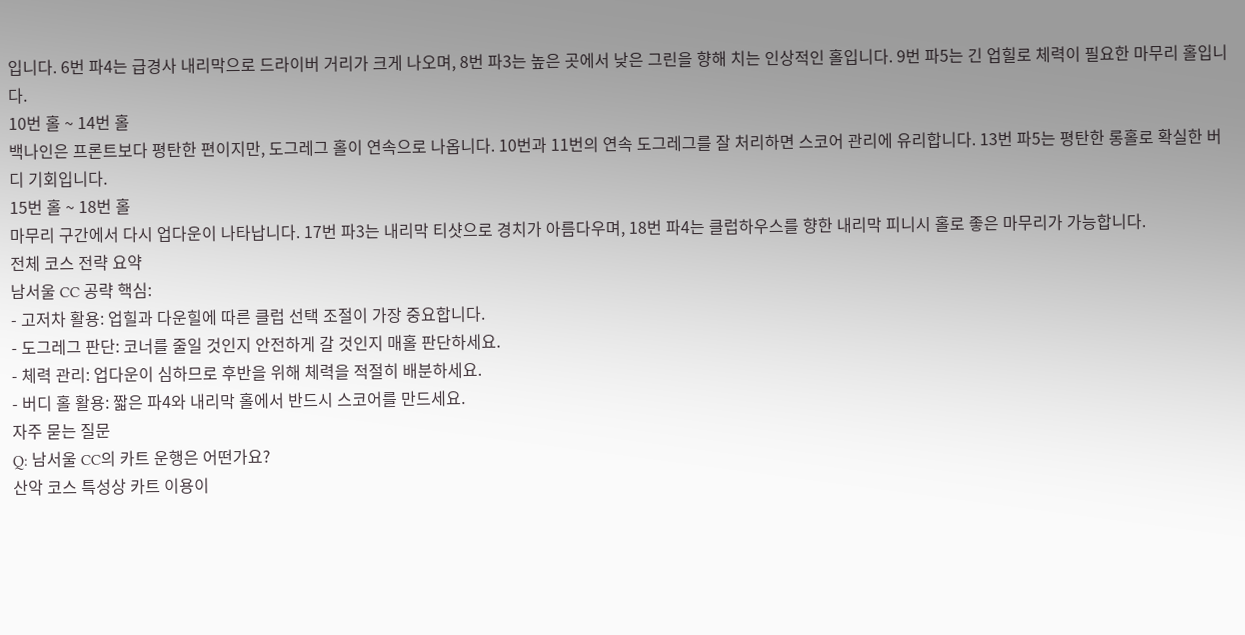입니다. 6번 파4는 급경사 내리막으로 드라이버 거리가 크게 나오며, 8번 파3는 높은 곳에서 낮은 그린을 향해 치는 인상적인 홀입니다. 9번 파5는 긴 업힐로 체력이 필요한 마무리 홀입니다.
10번 홀 ~ 14번 홀
백나인은 프론트보다 평탄한 편이지만, 도그레그 홀이 연속으로 나옵니다. 10번과 11번의 연속 도그레그를 잘 처리하면 스코어 관리에 유리합니다. 13번 파5는 평탄한 롱홀로 확실한 버디 기회입니다.
15번 홀 ~ 18번 홀
마무리 구간에서 다시 업다운이 나타납니다. 17번 파3는 내리막 티샷으로 경치가 아름다우며, 18번 파4는 클럽하우스를 향한 내리막 피니시 홀로 좋은 마무리가 가능합니다.
전체 코스 전략 요약
남서울 CC 공략 핵심:
- 고저차 활용: 업힐과 다운힐에 따른 클럽 선택 조절이 가장 중요합니다.
- 도그레그 판단: 코너를 줄일 것인지 안전하게 갈 것인지 매홀 판단하세요.
- 체력 관리: 업다운이 심하므로 후반을 위해 체력을 적절히 배분하세요.
- 버디 홀 활용: 짧은 파4와 내리막 홀에서 반드시 스코어를 만드세요.
자주 묻는 질문
Q: 남서울 CC의 카트 운행은 어떤가요?
산악 코스 특성상 카트 이용이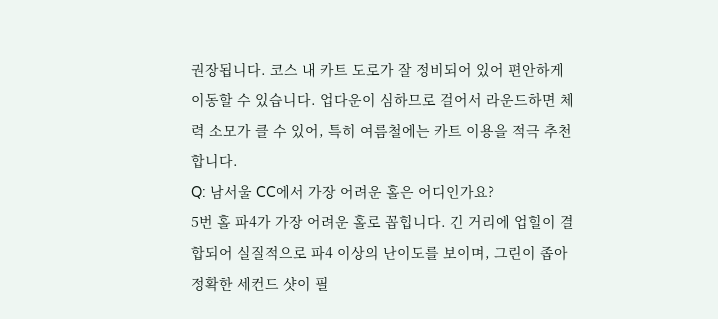권장됩니다. 코스 내 카트 도로가 잘 정비되어 있어 편안하게 이동할 수 있습니다. 업다운이 심하므로 걸어서 라운드하면 체력 소모가 클 수 있어, 특히 여름철에는 카트 이용을 적극 추천합니다.
Q: 남서울 CC에서 가장 어려운 홀은 어디인가요?
5번 홀 파4가 가장 어려운 홀로 꼽힙니다. 긴 거리에 업힐이 결합되어 실질적으로 파4 이상의 난이도를 보이며, 그린이 좁아 정확한 세컨드 샷이 필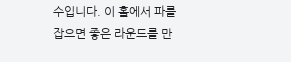수입니다. 이 홀에서 파를 잡으면 좋은 라운드를 만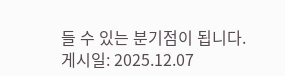들 수 있는 분기점이 됩니다.
게시일: 2025.12.07